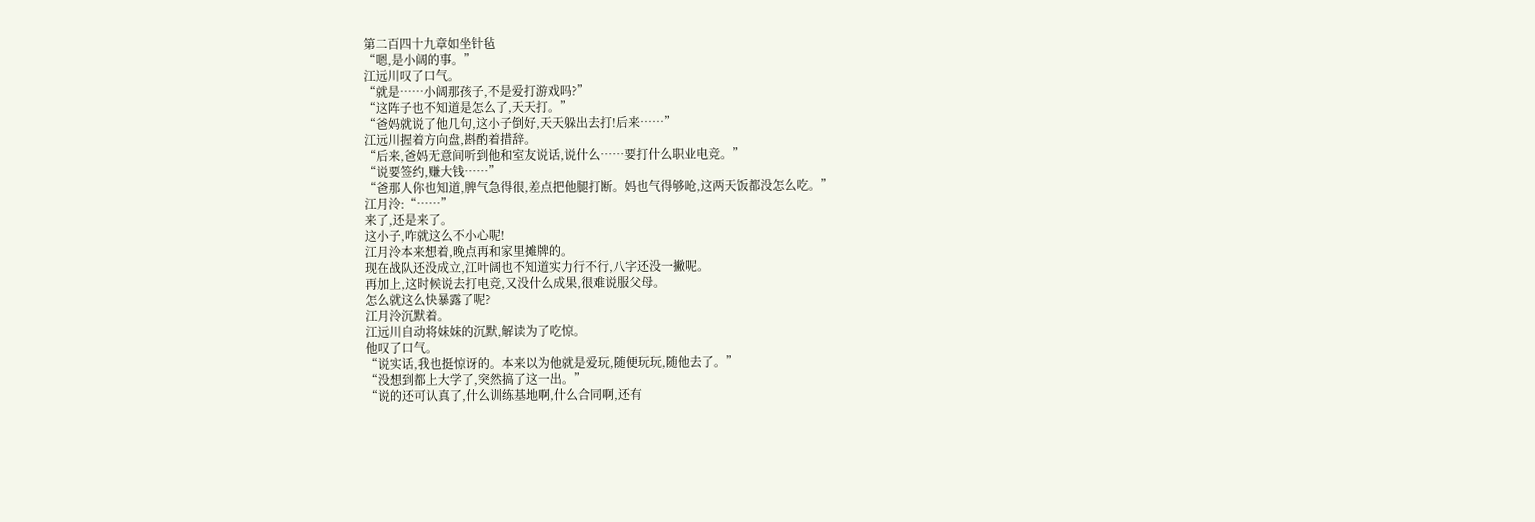第二百四十九章如坐针毡
“嗯,是小阔的事。”
江远川叹了口气。
“就是……小阔那孩子,不是爱打游戏吗?”
“这阵子也不知道是怎么了,天天打。”
“爸妈就说了他几句,这小子倒好,天天躲出去打!后来……”
江远川握着方向盘,斟酌着措辞。
“后来,爸妈无意间听到他和室友说话,说什么……要打什么职业电竞。”
“说要签约,赚大钱……”
“爸那人你也知道,脾气急得很,差点把他腿打断。妈也气得够呛,这两天饭都没怎么吃。”
江月泠:“……”
来了,还是来了。
这小子,咋就这么不小心呢!
江月泠本来想着,晚点再和家里摊牌的。
现在战队还没成立,江叶阔也不知道实力行不行,八字还没一撇呢。
再加上,这时候说去打电竞,又没什么成果,很难说服父母。
怎么就这么快暴露了呢?
江月泠沉默着。
江远川自动将妹妹的沉默,解读为了吃惊。
他叹了口气。
“说实话,我也挺惊讶的。本来以为他就是爱玩,随便玩玩,随他去了。”
“没想到都上大学了,突然搞了这一出。”
“说的还可认真了,什么训练基地啊,什么合同啊,还有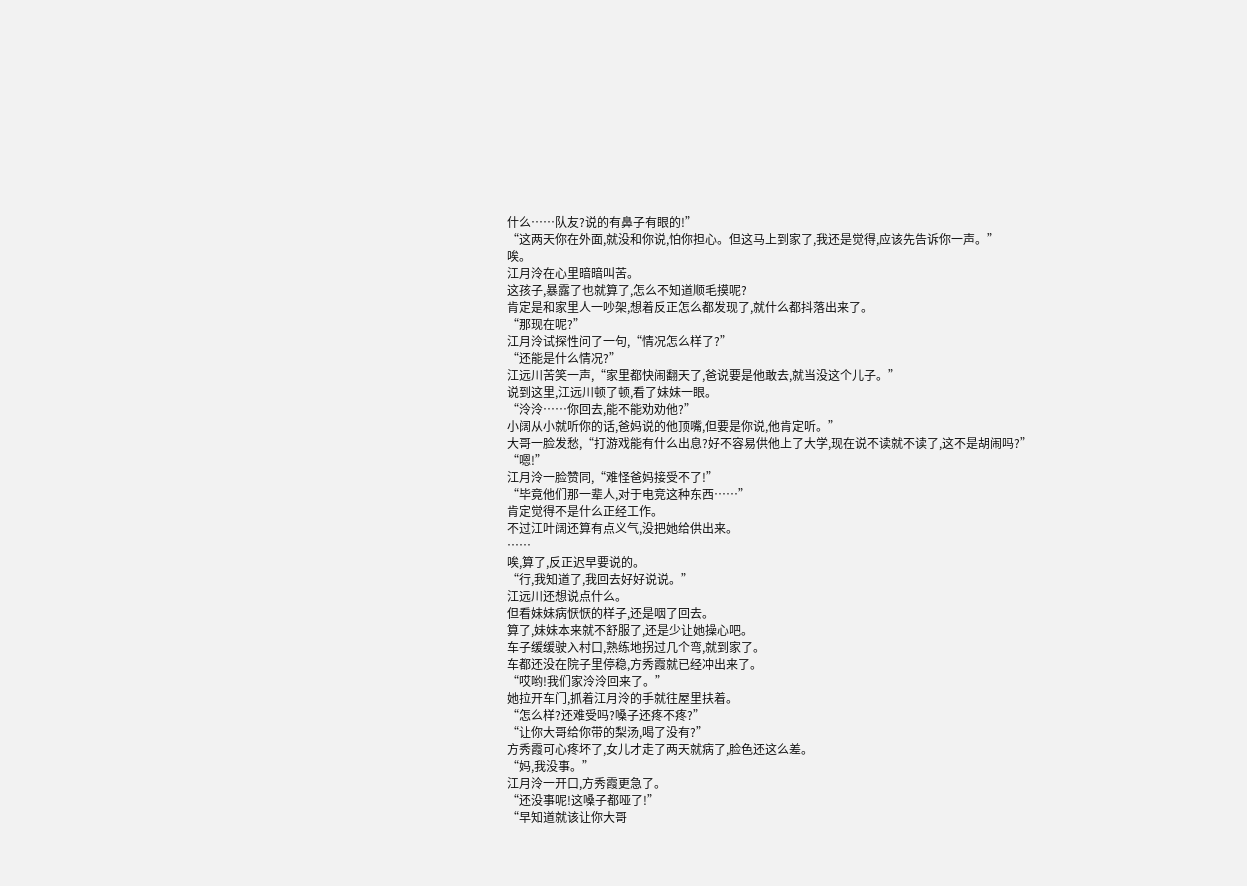什么……队友?说的有鼻子有眼的!”
“这两天你在外面,就没和你说,怕你担心。但这马上到家了,我还是觉得,应该先告诉你一声。”
唉。
江月泠在心里暗暗叫苦。
这孩子,暴露了也就算了,怎么不知道顺毛摸呢?
肯定是和家里人一吵架,想着反正怎么都发现了,就什么都抖落出来了。
“那现在呢?”
江月泠试探性问了一句,“情况怎么样了?”
“还能是什么情况?”
江远川苦笑一声,“家里都快闹翻天了,爸说要是他敢去,就当没这个儿子。”
说到这里,江远川顿了顿,看了妹妹一眼。
“泠泠……你回去,能不能劝劝他?”
小阔从小就听你的话,爸妈说的他顶嘴,但要是你说,他肯定听。”
大哥一脸发愁,“打游戏能有什么出息?好不容易供他上了大学,现在说不读就不读了,这不是胡闹吗?”
“嗯!”
江月泠一脸赞同,“难怪爸妈接受不了!”
“毕竟他们那一辈人,对于电竞这种东西……”
肯定觉得不是什么正经工作。
不过江叶阔还算有点义气,没把她给供出来。
……
唉,算了,反正迟早要说的。
“行,我知道了,我回去好好说说。”
江远川还想说点什么。
但看妹妹病恹恹的样子,还是咽了回去。
算了,妹妹本来就不舒服了,还是少让她操心吧。
车子缓缓驶入村口,熟练地拐过几个弯,就到家了。
车都还没在院子里停稳,方秀霞就已经冲出来了。
“哎哟!我们家泠泠回来了。”
她拉开车门,抓着江月泠的手就往屋里扶着。
“怎么样?还难受吗?嗓子还疼不疼?”
“让你大哥给你带的梨汤,喝了没有?”
方秀霞可心疼坏了,女儿才走了两天就病了,脸色还这么差。
“妈,我没事。”
江月泠一开口,方秀霞更急了。
“还没事呢!这嗓子都哑了!”
“早知道就该让你大哥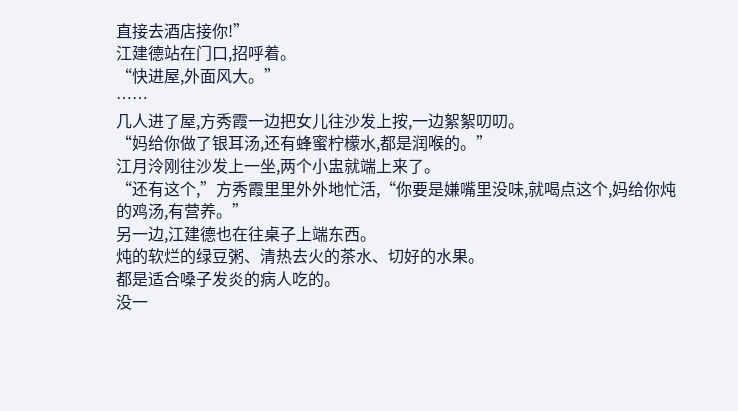直接去酒店接你!”
江建德站在门口,招呼着。
“快进屋,外面风大。”
……
几人进了屋,方秀霞一边把女儿往沙发上按,一边絮絮叨叨。
“妈给你做了银耳汤,还有蜂蜜柠檬水,都是润喉的。”
江月泠刚往沙发上一坐,两个小盅就端上来了。
“还有这个,”方秀霞里里外外地忙活,“你要是嫌嘴里没味,就喝点这个,妈给你炖的鸡汤,有营养。”
另一边,江建德也在往桌子上端东西。
炖的软烂的绿豆粥、清热去火的茶水、切好的水果。
都是适合嗓子发炎的病人吃的。
没一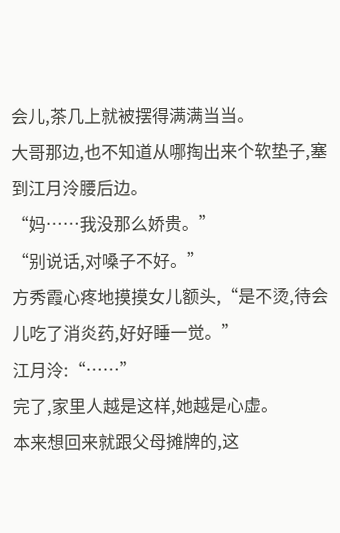会儿,茶几上就被摆得满满当当。
大哥那边,也不知道从哪掏出来个软垫子,塞到江月泠腰后边。
“妈……我没那么娇贵。”
“别说话,对嗓子不好。”
方秀霞心疼地摸摸女儿额头,“是不烫,待会儿吃了消炎药,好好睡一觉。”
江月泠:“……”
完了,家里人越是这样,她越是心虚。
本来想回来就跟父母摊牌的,这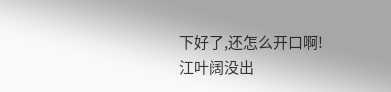下好了,还怎么开口啊!
江叶阔没出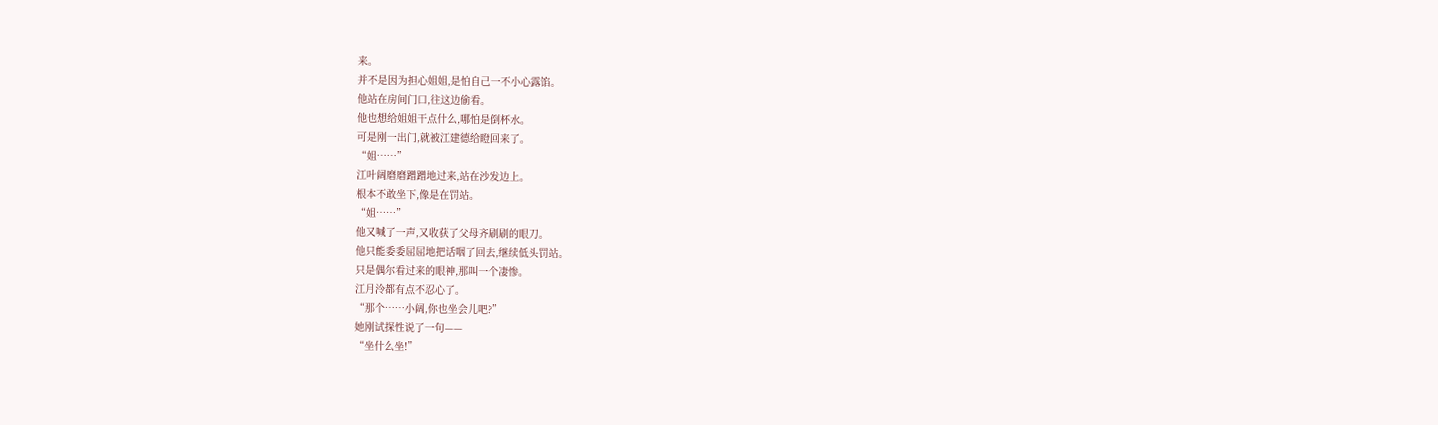来。
并不是因为担心姐姐,是怕自己一不小心露馅。
他站在房间门口,往这边偷看。
他也想给姐姐干点什么,哪怕是倒杯水。
可是刚一出门,就被江建德给瞪回来了。
“姐……”
江叶阔磨磨蹭蹭地过来,站在沙发边上。
根本不敢坐下,像是在罚站。
“姐……”
他又喊了一声,又收获了父母齐刷刷的眼刀。
他只能委委屈屈地把话咽了回去,继续低头罚站。
只是偶尔看过来的眼神,那叫一个凄惨。
江月泠都有点不忍心了。
“那个……小阔,你也坐会儿吧?”
她刚试探性说了一句——
“坐什么坐!”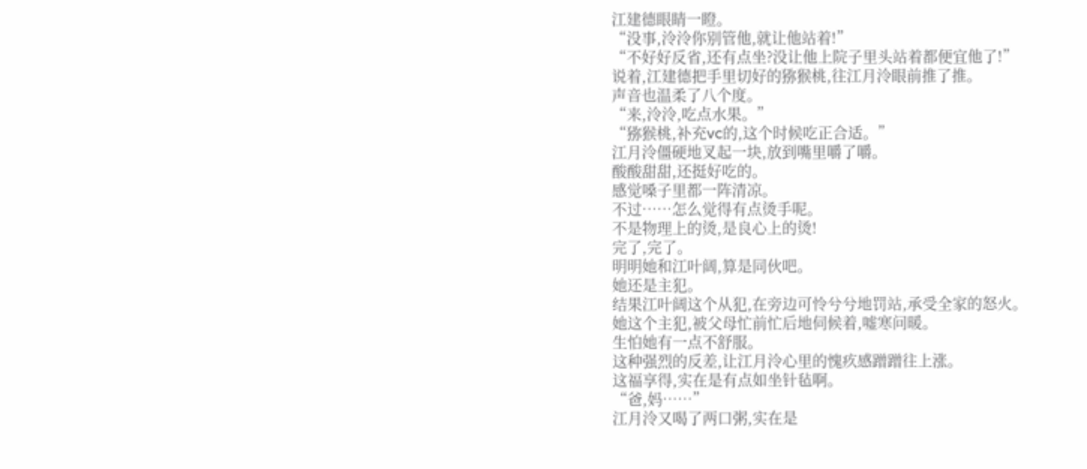江建德眼睛一瞪。
“没事,泠泠你别管他,就让他站着!”
“不好好反省,还有点坐?没让他上院子里头站着都便宜他了!”
说着,江建德把手里切好的猕猴桃,往江月泠眼前推了推。
声音也温柔了八个度。
“来,泠泠,吃点水果。”
“猕猴桃,补充vc的,这个时候吃正合适。”
江月泠僵硬地叉起一块,放到嘴里嚼了嚼。
酸酸甜甜,还挺好吃的。
感觉嗓子里都一阵清凉。
不过……怎么觉得有点烫手呢。
不是物理上的烫,是良心上的烫!
完了,完了。
明明她和江叶阔,算是同伙吧。
她还是主犯。
结果江叶阔这个从犯,在旁边可怜兮兮地罚站,承受全家的怒火。
她这个主犯,被父母忙前忙后地伺候着,嘘寒问暖。
生怕她有一点不舒服。
这种强烈的反差,让江月泠心里的愧疚感蹭蹭往上涨。
这福享得,实在是有点如坐针毡啊。
“爸,妈……”
江月泠又喝了两口粥,实在是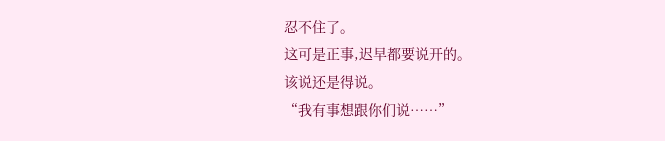忍不住了。
这可是正事,迟早都要说开的。
该说还是得说。
“我有事想跟你们说……”